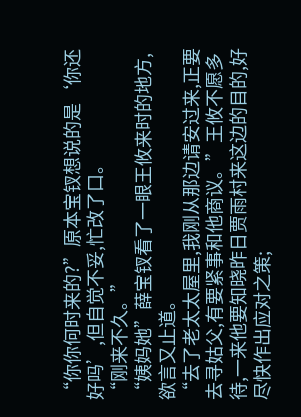“你你何时来的?”原本宝钗想说的是‘你还好吗’,但自觉不妥,忙改了口。
“刚来不久。”
“姨妈她”薛宝钗看了一眼王攸来时的地方,欲言又止道。
“去了老太太屋里,我刚从那边请安过来,正要去寻姑父,有要紧事和他商议。”王攸不愿多待,一来他要知晓昨日贾雨村来这边的目的,好尽快作出应对之策;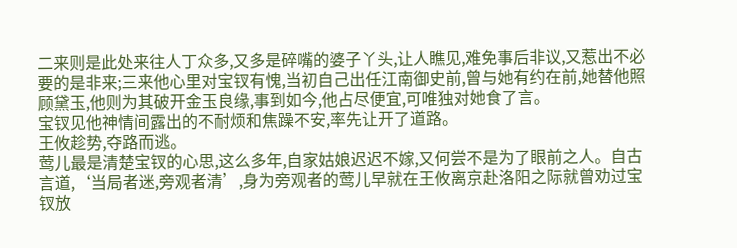二来则是此处来往人丁众多,又多是碎嘴的婆子丫头,让人瞧见,难免事后非议,又惹出不必要的是非来;三来他心里对宝钗有愧,当初自己出任江南御史前,曾与她有约在前,她替他照顾黛玉,他则为其破开金玉良缘,事到如今,他占尽便宜,可唯独对她食了言。
宝钗见他神情间露出的不耐烦和焦躁不安,率先让开了道路。
王攸趁势,夺路而逃。
莺儿最是清楚宝钗的心思,这么多年,自家姑娘迟迟不嫁,又何尝不是为了眼前之人。自古言道,‘当局者迷,旁观者清’,身为旁观者的莺儿早就在王攸离京赴洛阳之际就曾劝过宝钗放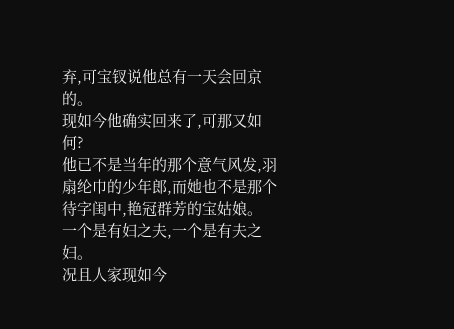弃,可宝钗说他总有一天会回京的。
现如今他确实回来了,可那又如何?
他已不是当年的那个意气风发,羽扇纶巾的少年郎,而她也不是那个待字闺中,艳冠群芳的宝姑娘。
一个是有妇之夫,一个是有夫之妇。
况且人家现如今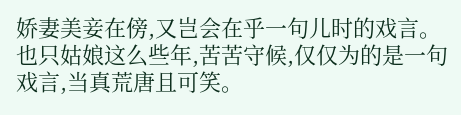娇妻美妾在傍,又岂会在乎一句儿时的戏言。
也只姑娘这么些年,苦苦守候,仅仅为的是一句戏言,当真荒唐且可笑。